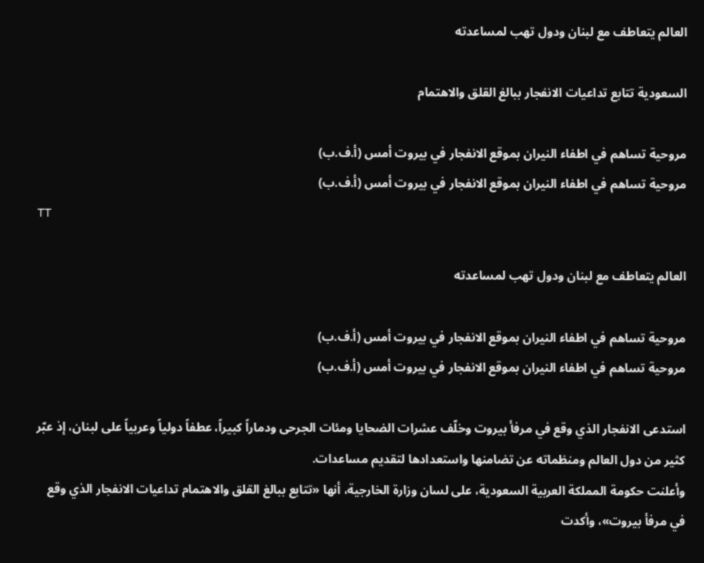العالم يتعاطف مع لبنان ودول تهب لمساعدته

السعودية تتابع تداعيات الانفجار ببالغ القلق والاهتمام

مروحية تساهم في اطفاء النيران بموقع الانفجار في بيروت أمس (أ.ف.ب)
مروحية تساهم في اطفاء النيران بموقع الانفجار في بيروت أمس (أ.ف.ب)
TT

العالم يتعاطف مع لبنان ودول تهب لمساعدته

مروحية تساهم في اطفاء النيران بموقع الانفجار في بيروت أمس (أ.ف.ب)
مروحية تساهم في اطفاء النيران بموقع الانفجار في بيروت أمس (أ.ف.ب)

استدعى الانفجار الذي وقع في مرفأ بيروت وخلّف عشرات الضحايا ومئات الجرحى ودماراً كبيراً، عطفاً دولياً وعربياً على لبنان، إذ عبّر كثير من دول العالم ومنظماته عن تضامنها واستعدادها لتقديم مساعدات.
وأعلنت حكومة المملكة العربية السعودية، على لسان وزارة الخارجية، أنها «تتابع ببالغ القلق والاهتمام تداعيات الانفجار الذي وقع في مرفأ بيروت»، وأكدت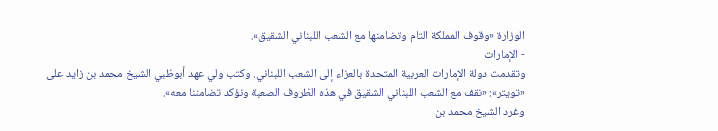الوزارة «وقوف المملكة التام وتضامنها مع الشعب اللبناني الشقيق».
- الإمارات
وتقدمت دولة الإمارات العربية المتحدة بالعزاء إلى الشعب اللبناني. وكتب ولي عهد أبوظبي الشيخ محمد بن زايد على «تويتر»: «نقف مع الشعب اللبناني الشقيق في هذه الظروف الصعبة ونؤكد تضامننا معه».
وغرد الشيخ محمد بن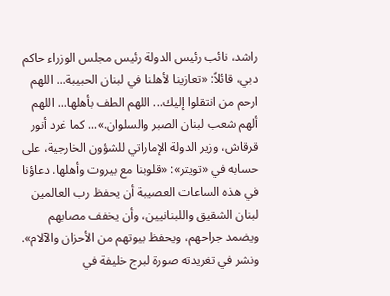راشد، نائب رئيس الدولة رئيس مجلس الوزراء حاكم دبي، قائلاً: «تعازينا لأهلنا في لبنان الحبيبة... اللهم ارحم من انتقلوا إليك... اللهم الطف بأهلها... اللهم ألهم شعب لبنان الصبر والسلوان.»... كما غرد أنور قرقاش، وزير الدولة الإماراتي للشؤون الخارجية، على حسابه في «تويتر»: «قلوبنا مع بيروت وأهلها. دعاؤنا في هذه الساعات العصيبة أن يحفظ رب العالمين لبنان الشقيق واللبنانيين، وأن يخفف مصابهم ويضمد جراحهم، ويحفظ بيوتهم من الأحزان والآلام». ونشر في تغريدته صورة لبرج خليفة في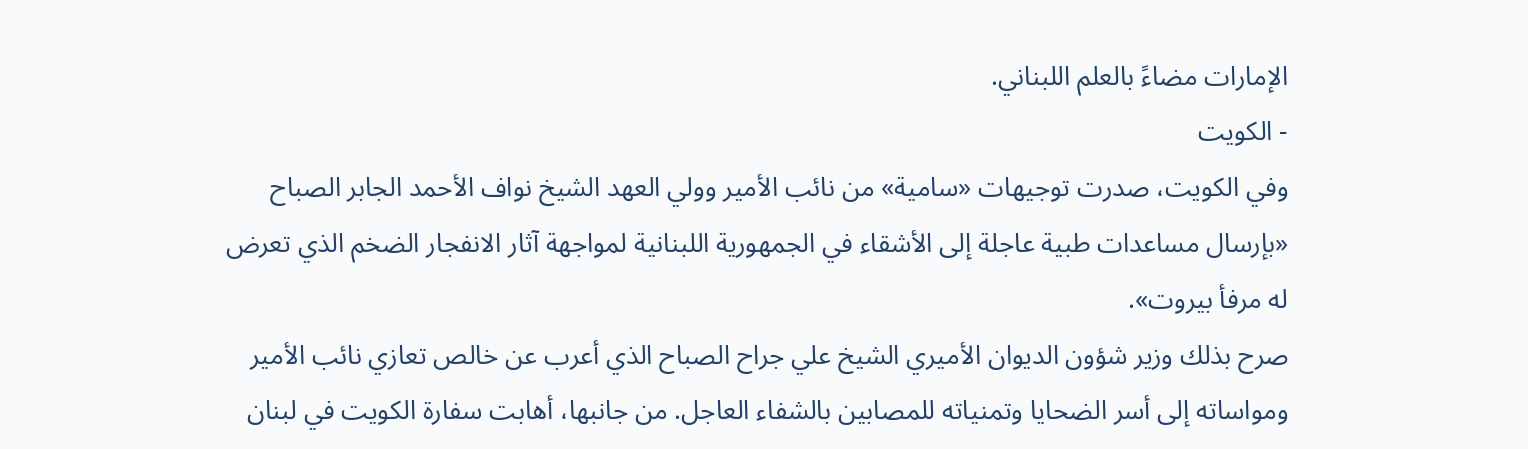الإمارات مضاءً بالعلم اللبناني.
- الكويت
وفي الكويت، صدرت توجيهات «سامية» من نائب الأمير وولي العهد الشيخ نواف الأحمد الجابر الصباح «بإرسال مساعدات طبية عاجلة إلى الأشقاء في الجمهورية اللبنانية لمواجهة آثار الانفجار الضخم الذي تعرض له مرفأ بيروت».
صرح بذلك وزير شؤون الديوان الأميري الشيخ علي جراح الصباح الذي أعرب عن خالص تعازي نائب الأمير ومواساته إلى أسر الضحايا وتمنياته للمصابين بالشفاء العاجل. من جانبها، أهابت سفارة الكویت في لبنان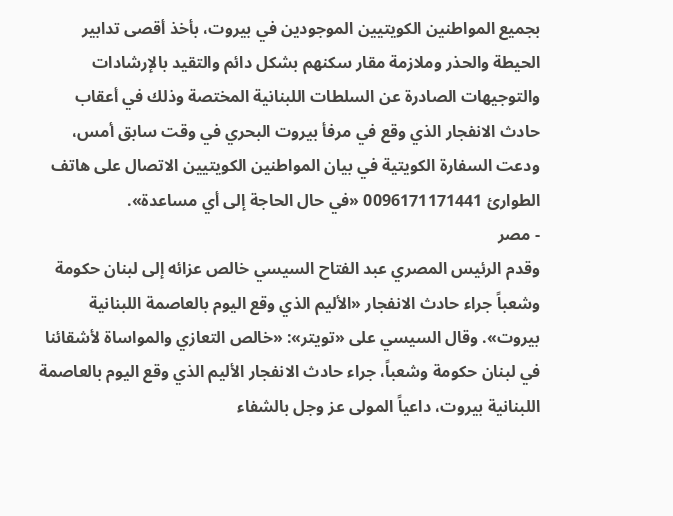بجميع المواطنین الكویتیین الموجودین في بيروت، بأخذ أقصى تدابیر الحیطة والحذر وملازمة مقار سكنهم بشكل دائم والتقید بالإرشادات والتوجیهات الصادرة عن السلطات اللبنانیة المختصة وذلك في أعقاب حادث الانفجار الذي وقع في مرفأ بیروت البحري في وقت سابق أمس، ودعت السفارة الكویتیة في بیان المواطنین الكویتیین الاتصال على هاتف الطوارئ 0096171171441 «في حال الحاجة إلى أي مساعدة».
- مصر
وقدم الرئيس المصري عبد الفتاح السيسي خالص عزائه إلى لبنان حكومة وشعباً جراء حادث الانفجار «الأليم الذي وقع اليوم بالعاصمة اللبنانية بيروت». وقال السيسي على «تويتر»: «خالص التعازي والمواساة لأشقائنا في لبنان حكومة وشعباً، جراء حادث الانفجار الأليم الذي وقع اليوم بالعاصمة اللبنانية بيروت، داعياً المولى عز وجل بالشفاء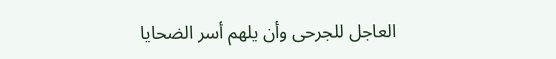العاجل للجرحى وأن يلهم أسر الضحايا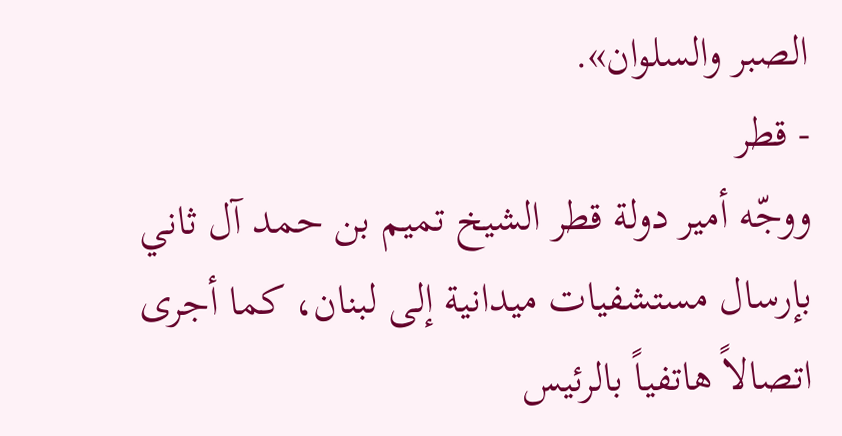الصبر والسلوان».
- قطر
ووجّه أمير دولة قطر الشيخ تميم بن حمد آل ثاني بإرسال مستشفيات ميدانية إلى لبنان، كما أجرى اتصالاً هاتفياً بالرئيس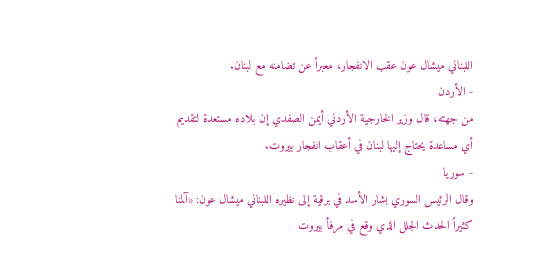اللبناني ميشال عون عقب الانفجار، معبراً عن تضامنه مع لبنان.
- الأردن
من جهته، قال وزير الخارجية الأردني أيمن الصفدي إن بلاده مستعدة لتقديم أي مساعدة يحتاج إليها لبنان في أعقاب انفجار بيروت.
- سوريا
وقال الرئيس السوري بشار الأسد في برقية إلى نظيره اللبناني ميشال عون: «آلمنا كثيراً الحدث الجلل الذي وقع في مرفأ بيروت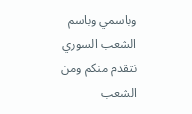وباسمي وباسم الشعب السوري نتقدم منكم ومن الشعب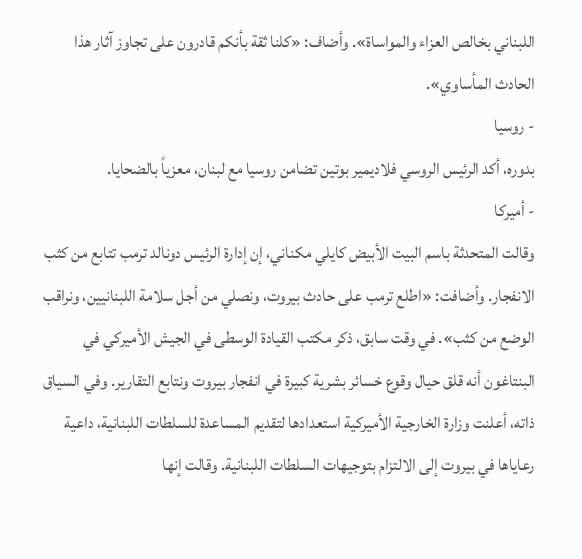اللبناني بخالص العزاء والمواساة». وأضاف: «كلنا ثقة بأنكم قادرون على تجاوز آثار هذا الحادث المأساوي».
- روسيا
بدوره، أكد الرئيس الروسي فلاديمير بوتين تضامن روسيا مع لبنان، معزياً بالضحايا.
- أميركا
وقالت المتحدثة باسم البيت الأبيض كايلي مكناني، إن إدارة الرئيس دونالد ترمب تتابع من كثب الانفجار. وأضافت: «اطلع ترمب على حادث بيروت، ونصلي من أجل سلامة اللبنانيين، ونراقب الوضع من كثب». في وقت سابق، ذكر مكتب القيادة الوسطى في الجيش الأميركي في البنتاغون أنه قلق حيال وقوع خسائر بشرية كبيرة في انفجار بيروت ونتابع التقارير. وفي السياق ذاته، أعلنت وزارة الخارجية الأميركية استعدادها لتقديم المساعدة للسلطات اللبنانية، داعية رعاياها في بيروت إلى الالتزام بتوجيهات السلطات اللبنانية. وقالت إنها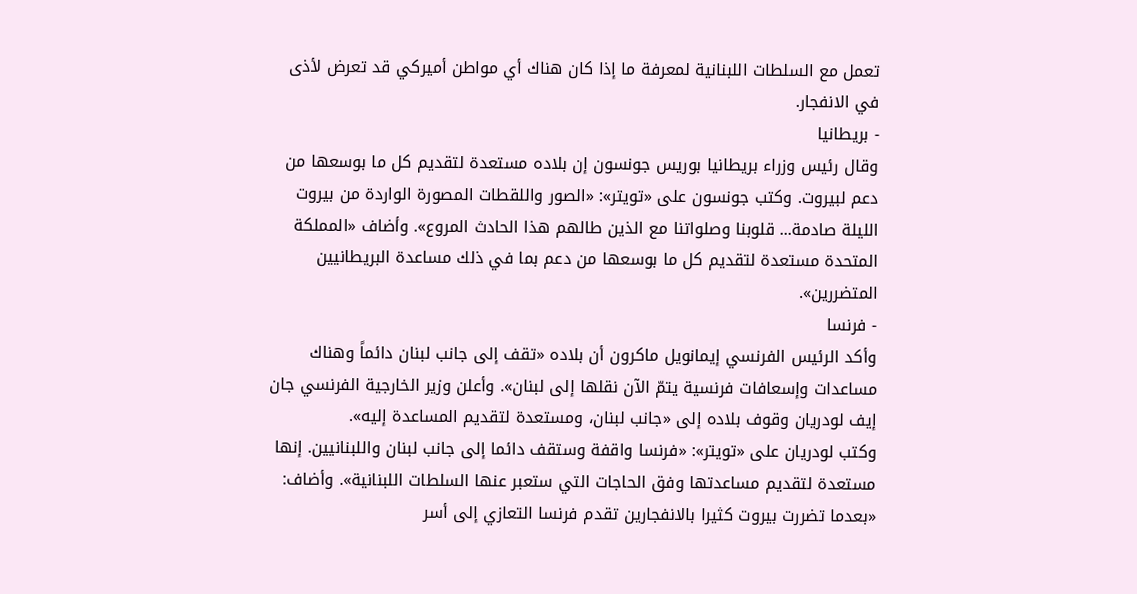تعمل مع السلطات اللبنانية لمعرفة ما إذا كان هناك أي مواطن أميركي قد تعرض لأذى في الانفجار.
- بريطانيا
وقال رئيس وزراء بريطانيا بوريس جونسون إن بلاده مستعدة لتقديم كل ما بوسعها من دعم لبيروت. وكتب جونسون على «تويتر»: «الصور واللقطات المصورة الواردة من بيروت الليلة صادمة... قلوبنا وصلواتنا مع الذين طالهم هذا الحادث المروع». وأضاف «المملكة المتحدة مستعدة لتقديم كل ما بوسعها من دعم بما في ذلك مساعدة البريطانيين المتضررين».
- فرنسا
وأكد الرئيس الفرنسي إيمانويل ماكرون أن بلاده «تقف إلى جانب لبنان دائماً وهناك مساعدات وإسعافات فرنسية يتمّ الآن نقلها إلى لبنان». وأعلن وزير الخارجية الفرنسي جان إيف لودريان وقوف بلاده إلى «جانب لبنان، ومستعدة لتقديم المساعدة إليه».
وكتب لودريان على «تويتر»: «فرنسا واقفة وستقف دائما إلى جانب لبنان واللبنانيين. إنها مستعدة لتقديم مساعدتها وفق الحاجات التي ستعبر عنها السلطات اللبنانية». وأضاف: «بعدما تضررت بيروت كثيرا بالانفجارين تقدم فرنسا التعازي إلى أسر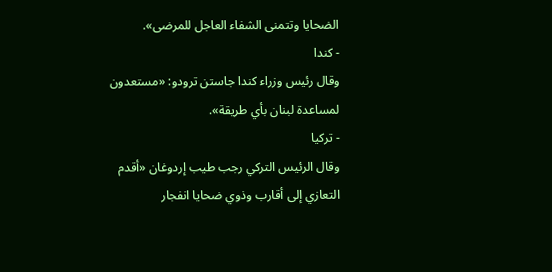الضحايا وتتمنى الشفاء العاجل للمرضى».
- كندا
وقال رئيس وزراء كندا جاستن ترودو: «مستعدون لمساعدة لبنان بأي طريقة».
- تركيا
وقال الرئيس التركي رجب طيب إردوغان «أقدم التعازي إلى أقارب وذوي ضحايا انفجار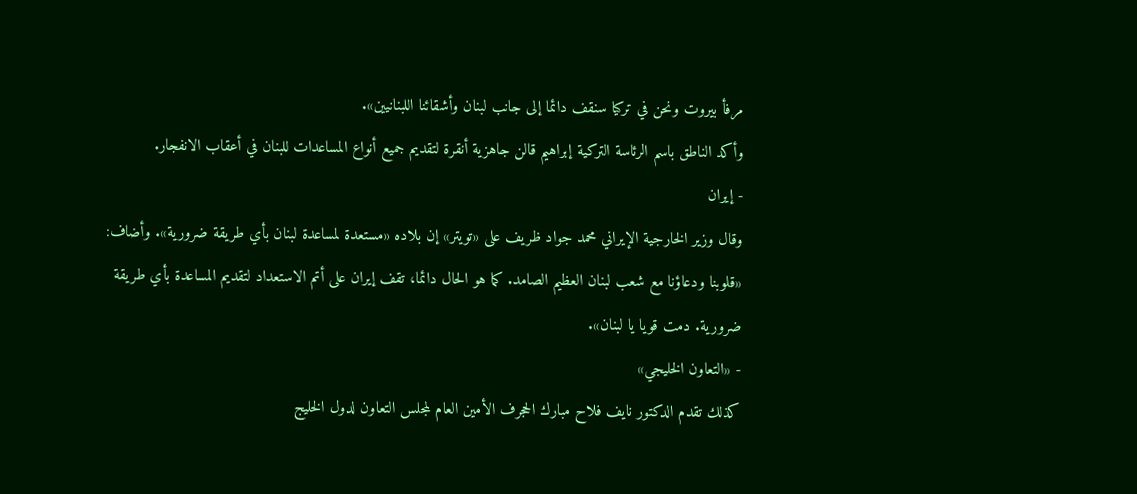مرفأ بيروت ونحن في تركيا سنقف دائما إلى جانب لبنان وأشقائنا اللبنانيين».
وأكد الناطق باسم الرئاسة التركية إبراهيم قالن جاهزية أنقرة لتقديم جميع أنواع المساعدات للبنان في أعقاب الانفجار.
- إيران
وقال وزير الخارجية الإيراني محمد جواد ظريف على «تويتر» إن بلاده «مستعدة لمساعدة لبنان بأي طريقة ضرورية». وأضاف: «قلوبنا ودعاؤنا مع شعب لبنان العظيم الصامد. كما هو الحال دائما، تقف إيران على أتم الاستعداد لتقديم المساعدة بأي طريقة ضرورية. دمت قويا يا لبنان».
- «التعاون الخليجي»
كذلك تقدم الدكتور نايف فلاح مبارك الحجرف الأمين العام لمجلس التعاون لدول الخليج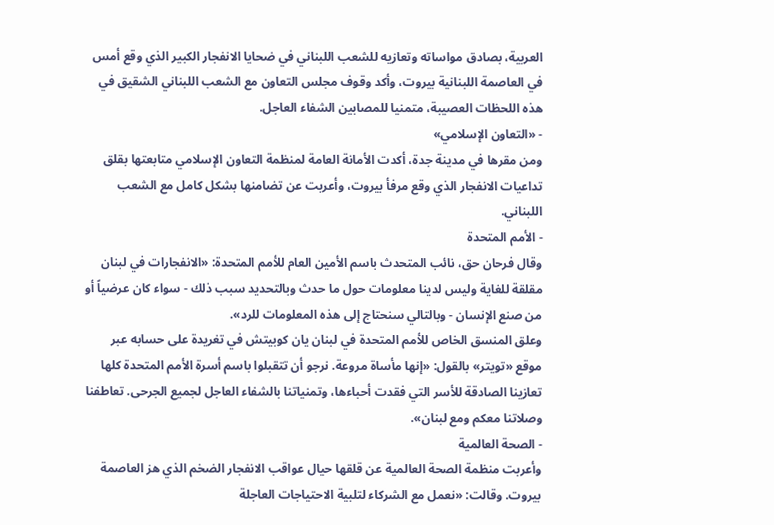العربية، بصادق مواساته وتعازيه للشعب اللبناني في ضحايا الانفجار الكبير الذي وقع أمس في العاصمة اللبنانية بيروت، وأكد وقوف مجلس التعاون مع الشعب اللبناني الشقيق في هذه اللحظات العصيبة، متمنيا للمصابين الشفاء العاجل.
- «التعاون الإسلامي»
ومن مقرها في مدينة جدة، أكدت الأمانة العامة لمنظمة التعاون الإسلامي متابعتها بقلق تداعيات الانفجار الذي وقع مرفأ بيروت، وأعربت عن تضامنها بشكل كامل مع الشعب اللبناني.
- الأمم المتحدة
وقال فرحان حق، نائب المتحدث باسم الأمين العام للأمم المتحدة: «الانفجارات في لبنان مقلقة للغاية وليس لدينا معلومات حول ما حدث وبالتحديد سبب ذلك - سواء كان عرضياً أو من صنع الإنسان - وبالتالي سنحتاج إلى هذه المعلومات للرد».
وعلق المنسق الخاص للأمم المتحدة في لبنان يان كوبيتش في تغريدة على حسابه عبر موقع «تويتر» بالقول: «إنها مأساة مروعة. نرجو أن تتقبلوا باسم أسرة الأمم المتحدة كلها تعازينا الصادقة للأسر التي فقدت أحباءها، وتمنياتنا بالشفاء العاجل لجميع الجرحى. تعاطفنا وصلاتنا معكم ومع لبنان».
- الصحة العالمية
وأعربت منظمة الصحة العالمية عن قلقها حيال عواقب الانفجار الضخم الذي هز العاصمة بيروت. وقالت: «نعمل مع الشركاء لتلبية الاحتياجات العاجلة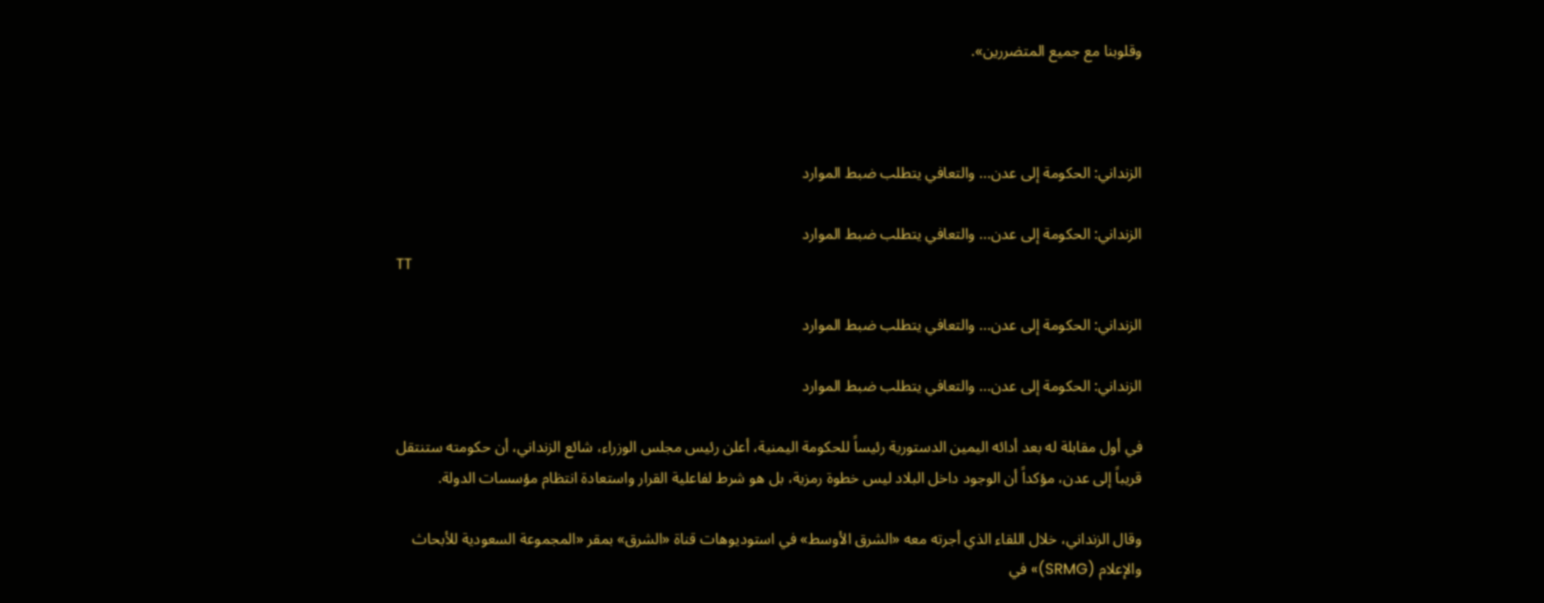وقلوبنا مع جميع المتضررين».



الزنداني: الحكومة إلى عدن... والتعافي يتطلب ضبط الموارد

الزنداني: الحكومة إلى عدن... والتعافي يتطلب ضبط الموارد
TT

الزنداني: الحكومة إلى عدن... والتعافي يتطلب ضبط الموارد

الزنداني: الحكومة إلى عدن... والتعافي يتطلب ضبط الموارد

في أول مقابلة له بعد أدائه اليمين الدستورية رئيساً للحكومة اليمنية، أعلن رئيس مجلس الوزراء، شائع الزنداني، أن حكومته ستنتقل قريباً إلى عدن، مؤكداً أن الوجود داخل البلاد ليس خطوة رمزية، بل هو شرط لفاعلية القرار واستعادة انتظام مؤسسات الدولة.

وقال الزنداني، خلال اللقاء الذي أجرته معه «الشرق الأوسط» في استوديوهات قناة «الشرق» بمقر «المجموعة السعودية للأبحاث والإعلام (SRMG)» في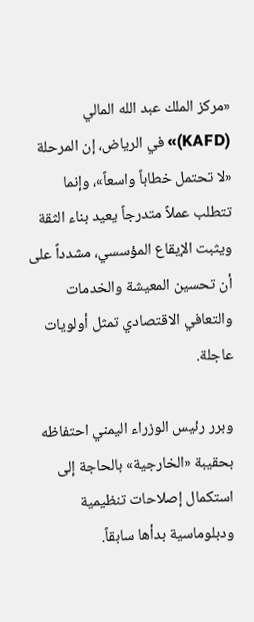«مركز الملك عبد الله المالي (KAFD)» في الرياض، إن المرحلة «لا تحتمل خطاباً واسعاً»، وإنما تتطلب عملاً متدرجاً يعيد بناء الثقة ويثبت الإيقاع المؤسسي، مشدداً على أن تحسين المعيشة والخدمات والتعافي الاقتصادي تمثل أولويات عاجلة.

وبرر رئيس الوزراء اليمني احتفاظه بحقيبة «الخارجية» بالحاجة إلى استكمال إصلاحات تنظيمية ودبلوماسية بدأها سابقاً.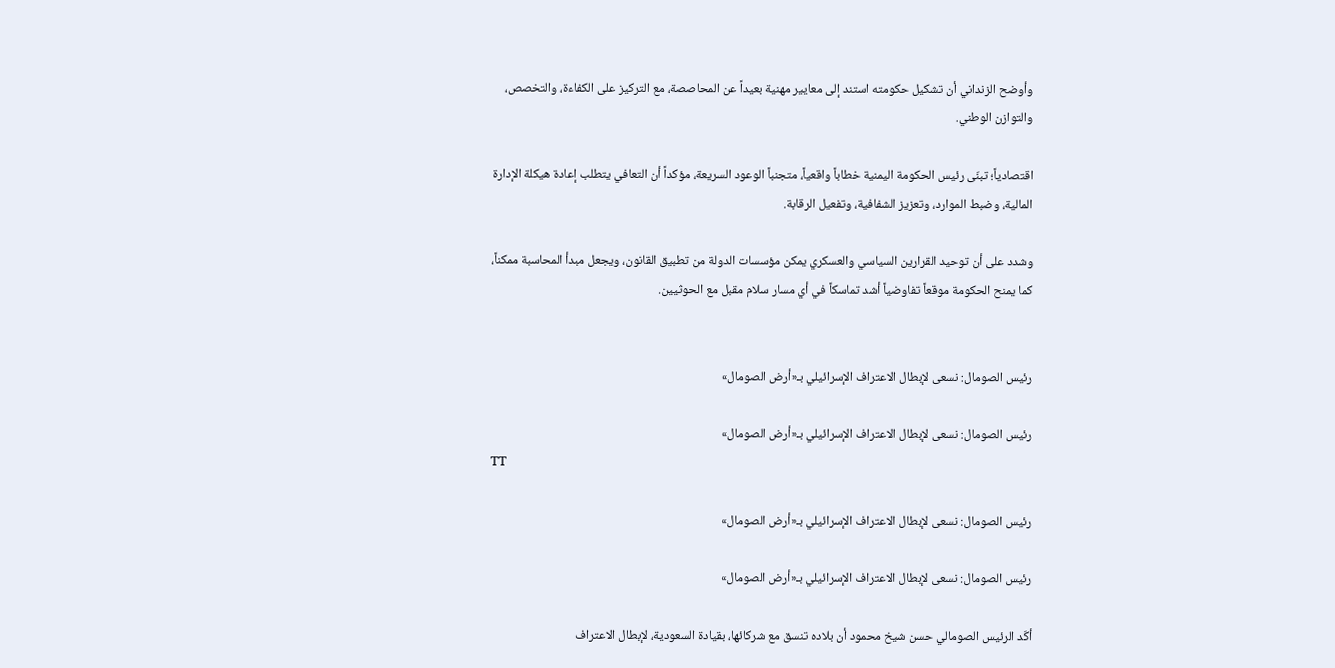وأوضح الزنداني أن تشكيل حكومته استند إلى معايير مهنية بعيداً عن المحاصصة، مع التركيز على الكفاءة، والتخصص، والتوازن الوطني.

اقتصادياً؛ تبنّى رئيس الحكومة اليمنية خطاباً واقعياً، متجنباً الوعود السريعة، مؤكداً أن التعافي يتطلب إعادة هيكلة الإدارة المالية، وضبط الموارد، وتعزيز الشفافية، وتفعيل الرقابة.

وشدد على أن توحيد القرارين السياسي والعسكري يمكن مؤسسات الدولة من تطبيق القانون، ويجعل مبدأ المحاسبة ممكناً، كما يمنح الحكومة موقعاً تفاوضياً أشد تماسكاً في أي مسار سلام مقبل مع الحوثيين.


رئيس الصومال: نسعى لإبطال الاعتراف الإسرائيلي بـ«أرض الصومال»

رئيس الصومال: نسعى لإبطال الاعتراف الإسرائيلي بـ«أرض الصومال»
TT

رئيس الصومال: نسعى لإبطال الاعتراف الإسرائيلي بـ«أرض الصومال»

رئيس الصومال: نسعى لإبطال الاعتراف الإسرائيلي بـ«أرض الصومال»

أكّد الرئيس الصومالي حسن شيخ محمود أن بلاده تنسق مع شركائها، بقيادة السعودية، لإبطال الاعتراف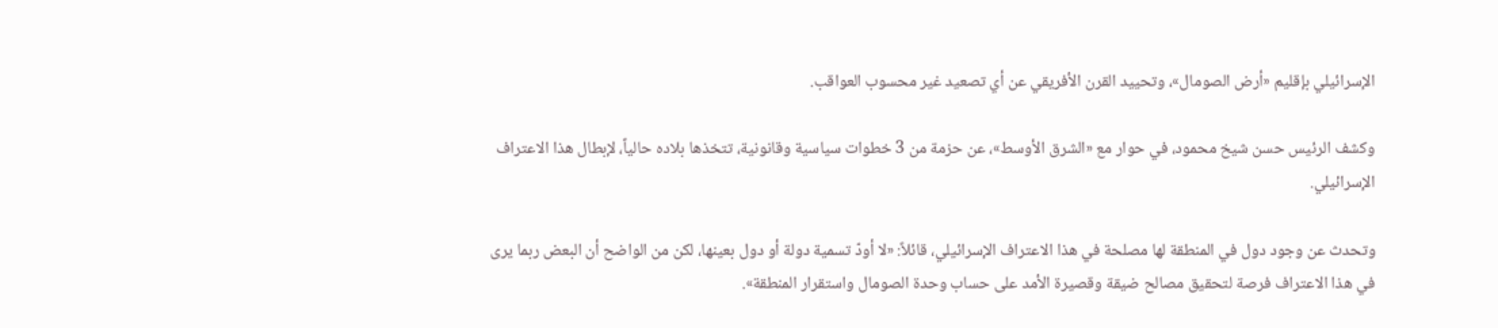الإسرائيلي بإقليم «أرض الصومال»، وتحييد القرن الأفريقي عن أي تصعيد غير محسوب العواقب.

وكشف الرئيس حسن شيخ محمود، في حوار مع «الشرق الأوسط»، عن حزمة من 3 خطوات سياسية وقانونية، تتخذها بلاده حالياً، لإبطال هذا الاعتراف الإسرائيلي.

وتحدث عن وجود دول في المنطقة لها مصلحة في هذا الاعتراف الإسرائيلي، قائلاً: «لا أودّ تسمية دولة أو دول بعينها، لكن من الواضح أن البعض ربما يرى في هذا الاعتراف فرصة لتحقيق مصالح ضيقة وقصيرة الأمد على حساب وحدة الصومال واستقرار المنطقة».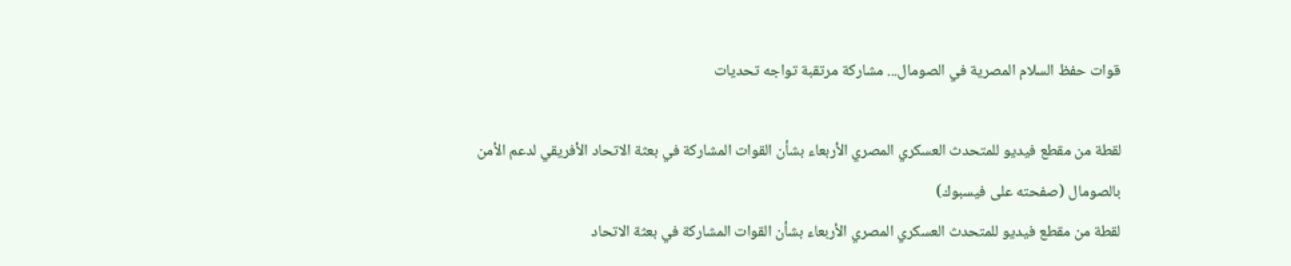قوات حفظ السلام المصرية في الصومال... مشاركة مرتقبة تواجه تحديات

لقطة من مقطع فيديو للمتحدث العسكري المصري الأربعاء بشأن القوات المشاركة في بعثة الاتحاد الأفريقي لدعم الأمن بالصومال (صفحته على فيسبوك)
لقطة من مقطع فيديو للمتحدث العسكري المصري الأربعاء بشأن القوات المشاركة في بعثة الاتحاد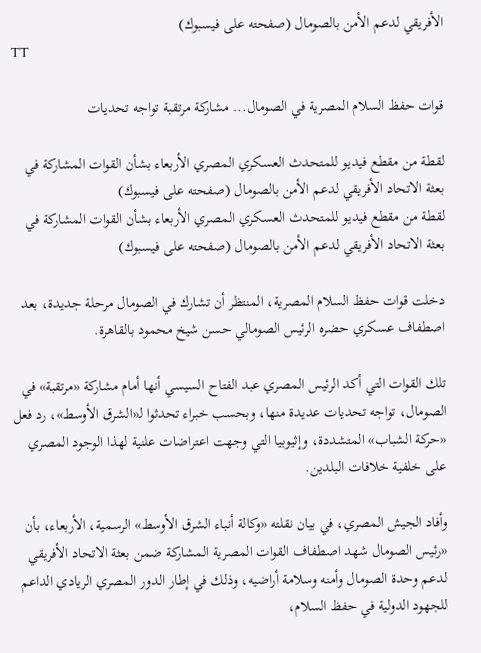الأفريقي لدعم الأمن بالصومال (صفحته على فيسبوك)
TT

قوات حفظ السلام المصرية في الصومال... مشاركة مرتقبة تواجه تحديات

لقطة من مقطع فيديو للمتحدث العسكري المصري الأربعاء بشأن القوات المشاركة في بعثة الاتحاد الأفريقي لدعم الأمن بالصومال (صفحته على فيسبوك)
لقطة من مقطع فيديو للمتحدث العسكري المصري الأربعاء بشأن القوات المشاركة في بعثة الاتحاد الأفريقي لدعم الأمن بالصومال (صفحته على فيسبوك)

دخلت قوات حفظ السلام المصرية، المنتظر أن تشارك في الصومال مرحلة جديدة، بعد اصطفاف عسكري حضره الرئيس الصومالي حسن شيخ محمود بالقاهرة.

تلك القوات التي أكد الرئيس المصري عبد الفتاح السيسي أنها أمام مشاركة «مرتقبة» في الصومال، تواجه تحديات عديدة منها، وبحسب خبراء تحدثوا لـ«الشرق الأوسط»، رد فعل «حركة الشباب» المتشددة، وإثيوبيا التي وجهت اعتراضات علنية لهذا الوجود المصري على خلفية خلافات البلدين.

وأفاد الجيش المصري، في بيان نقلته «وكالة أنباء الشرق الأوسط» الرسمية، الأربعاء، بأن «رئيس الصومال شهد اصطفاف القوات المصرية المشاركة ضمن بعثة الاتحاد الأفريقي لدعم وحدة الصومال وأمنه وسلامة أراضيه، وذلك في إطار الدور المصري الريادي الداعم للجهود الدولية في حفظ السلام،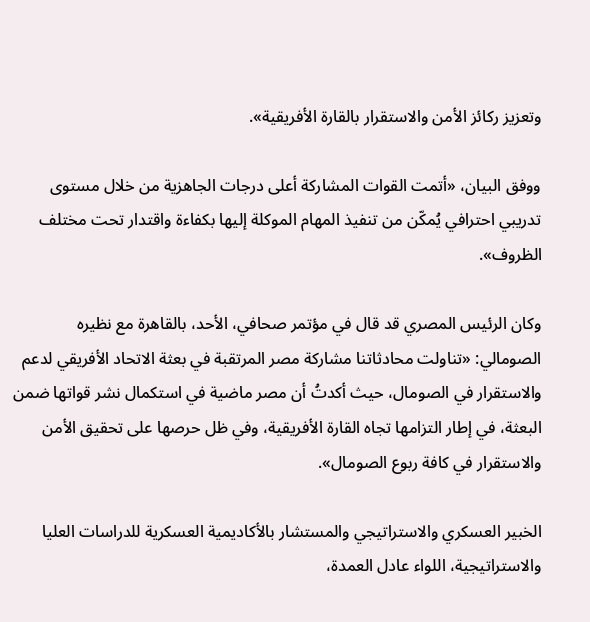وتعزيز ركائز الأمن والاستقرار بالقارة الأفريقية».

ووفق البيان، «أتمت القوات المشاركة أعلى درجات الجاهزية من خلال مستوى تدريبي احترافي يُمكّن من تنفيذ المهام الموكلة إليها بكفاءة واقتدار تحت مختلف الظروف».

وكان الرئيس المصري قد قال في مؤتمر صحافي، الأحد، بالقاهرة مع نظيره الصومالي: «تناولت محادثاتنا مشاركة مصر المرتقبة في بعثة الاتحاد الأفريقي لدعم والاستقرار في الصومال، حيث أكدتُ أن مصر ماضية في استكمال نشر قواتها ضمن البعثة، في إطار التزامها تجاه القارة الأفريقية، وفي ظل حرصها على تحقيق الأمن والاستقرار في كافة ربوع الصومال».

الخبير العسكري والاستراتيجي والمستشار بالأكاديمية العسكرية للدراسات العليا والاستراتيجية، اللواء عادل العمدة،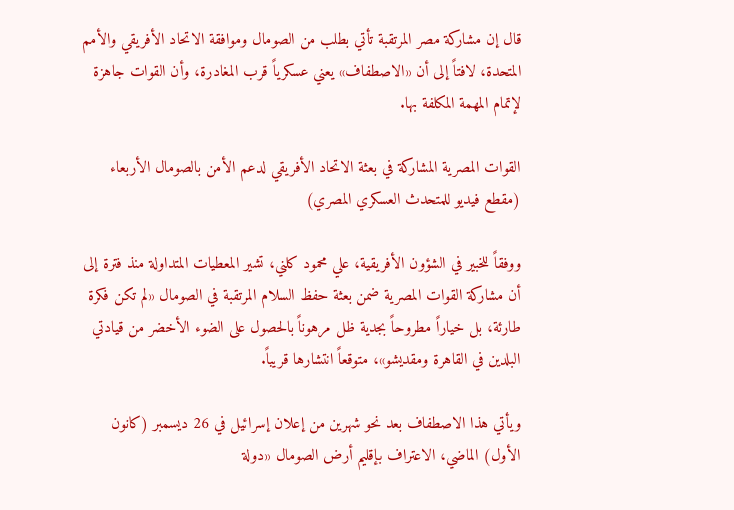قال إن مشاركة مصر المرتقبة تأتي بطلب من الصومال وموافقة الاتحاد الأفريقي والأمم المتحدة، لافتاً إلى أن «الاصطفاف» يعني عسكرياً قرب المغادرة، وأن القوات جاهزة لإتمام المهمة المكلفة بها.

القوات المصرية المشاركة في بعثة الاتحاد الأفريقي لدعم الأمن بالصومال الأربعاء (مقطع فيديو للمتحدث العسكري المصري)

ووفقاً للخبير في الشؤون الأفريقية، علي محمود كلني، تشير المعطيات المتداولة منذ فترة إلى أن مشاركة القوات المصرية ضمن بعثة حفظ السلام المرتقبة في الصومال «لم تكن فكرة طارئة، بل خياراً مطروحاً بجدية ظل مرهوناً بالحصول على الضوء الأخضر من قيادتي البلدين في القاهرة ومقديشو»، متوقعاً انتشارها قريباً.

ويأتي هذا الاصطفاف بعد نحو شهرين من إعلان إسرائيل في 26 ديسمبر (كانون الأول) الماضي، الاعتراف بإقليم أرض الصومال «دولة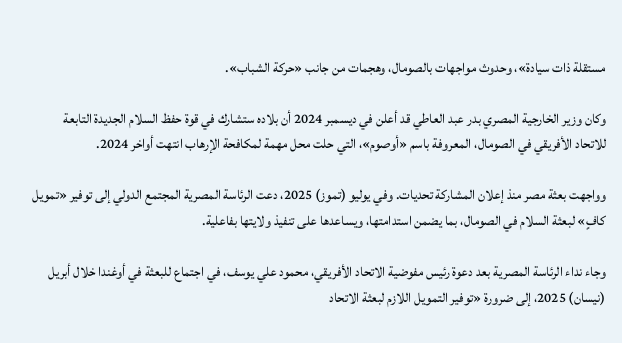مستقلة ذات سيادة»، وحدوث مواجهات بالصومال، وهجمات من جانب «حركة الشباب».

وكان وزير الخارجية المصري بدر عبد العاطي قد أعلن في ديسمبر 2024 أن بلاده ستشارك في قوة حفظ السلام الجديدة التابعة للاتحاد الأفريقي في الصومال، المعروفة باسم «أوصوم»، التي حلت محل مهمة لمكافحة الإرهاب انتهت أواخر 2024.

وواجهت بعثة مصر منذ إعلان المشاركة تحديات. وفي يوليو (تموز) 2025، دعت الرئاسة المصرية المجتمع الدولي إلى توفير «تمويل كافٍ» لبعثة السلام في الصومال، بما يضمن استدامتها، ويساعدها على تنفيذ ولايتها بفاعلية.

وجاء نداء الرئاسة المصرية بعد دعوة رئيس مفوضية الاتحاد الأفريقي، محمود علي يوسف، في اجتماع للبعثة في أوغندا خلال أبريل (نيسان) 2025، إلى ضرورة «توفير التمويل اللازم لبعثة الاتحاد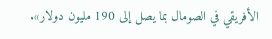الأفريقي في الصومال بما يصل إلى 190 مليون دولار».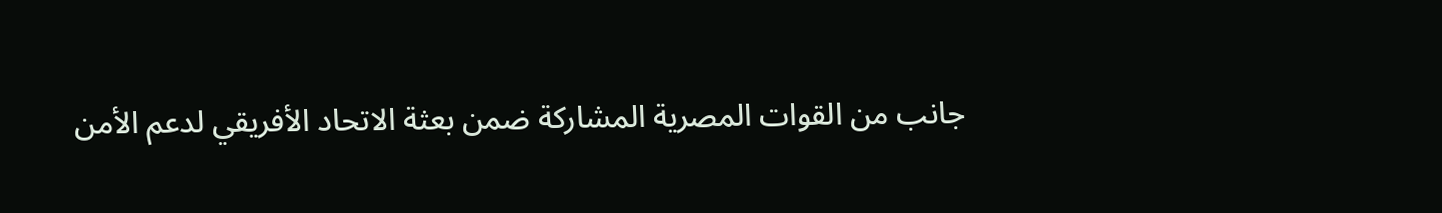جانب من القوات المصرية المشاركة ضمن بعثة الاتحاد الأفريقي لدعم الأمن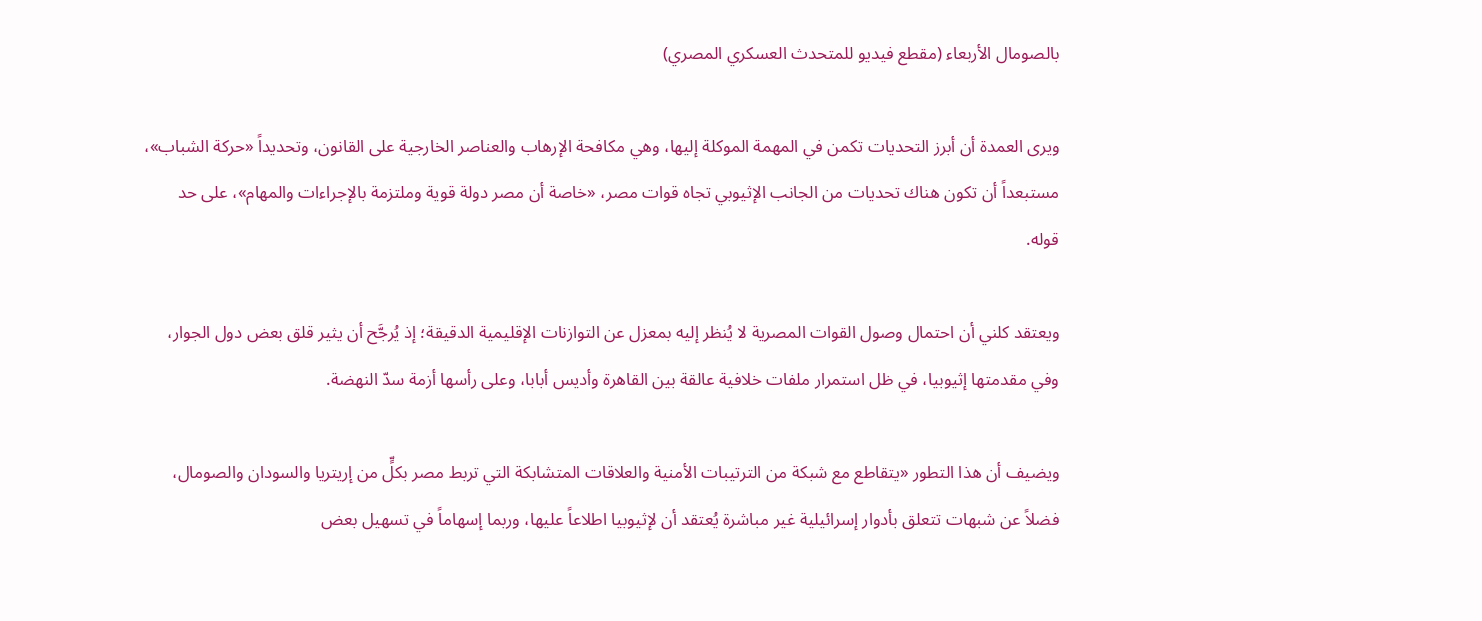بالصومال الأربعاء (مقطع فيديو للمتحدث العسكري المصري)

ويرى العمدة أن أبرز التحديات تكمن في المهمة الموكلة إليها، وهي مكافحة الإرهاب والعناصر الخارجية على القانون، وتحديداً «حركة الشباب»، مستبعداً أن تكون هناك تحديات من الجانب الإثيوبي تجاه قوات مصر، «خاصة أن مصر دولة قوية وملتزمة بالإجراءات والمهام»، على حد قوله.

ويعتقد كلني أن احتمال وصول القوات المصرية لا يُنظر إليه بمعزل عن التوازنات الإقليمية الدقيقة؛ إذ يُرجَّح أن يثير قلق بعض دول الجوار، وفي مقدمتها إثيوبيا، في ظل استمرار ملفات خلافية عالقة بين القاهرة وأديس أبابا، وعلى رأسها أزمة سدّ النهضة.

ويضيف أن هذا التطور «يتقاطع مع شبكة من الترتيبات الأمنية والعلاقات المتشابكة التي تربط مصر بكلٍّ من إريتريا والسودان والصومال، فضلاً عن شبهات تتعلق بأدوار إسرائيلية غير مباشرة يُعتقد أن لإثيوبيا اطلاعاً عليها، وربما إسهاماً في تسهيل بعض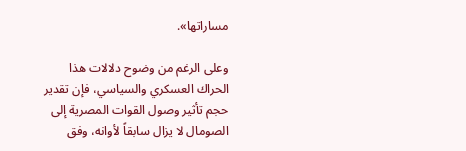مساراتها».

وعلى الرغم من وضوح دلالات هذا الحراك العسكري والسياسي، فإن تقدير حجم تأثير وصول القوات المصرية إلى الصومال لا يزال سابقاً لأوانه، وفق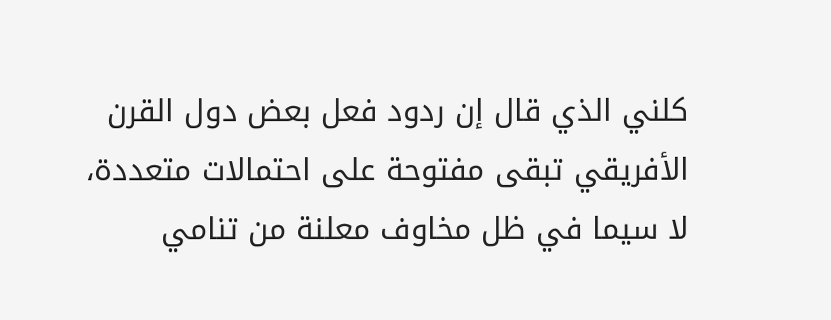كلني الذي قال إن ردود فعل بعض دول القرن الأفريقي تبقى مفتوحة على احتمالات متعددة، لا سيما في ظل مخاوف معلنة من تنامي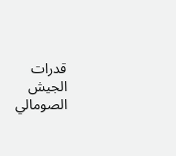قدرات الجيش الصومالي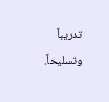تدريباً وتسليحاً.